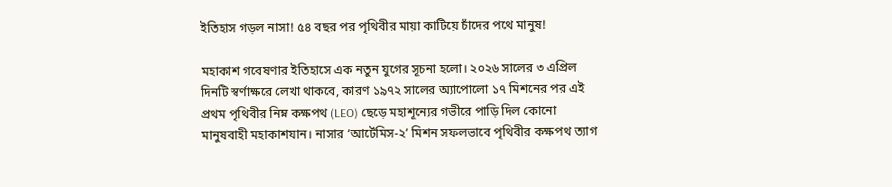ইতিহাস গড়ল নাসা! ৫৪ বছর পর পৃথিবীর মায়া কাটিয়ে চাঁদের পথে মানুষ!

মহাকাশ গবেষণার ইতিহাসে এক নতুন যুগের সূচনা হলো। ২০২৬ সালের ৩ এপ্রিল দিনটি স্বর্ণাক্ষরে লেখা থাকবে, কারণ ১৯৭২ সালের অ্যাপোলো ১৭ মিশনের পর এই প্রথম পৃথিবীর নিম্ন কক্ষপথ (LEO) ছেড়ে মহাশূন্যের গভীরে পাড়ি দিল কোনো মানুষবাহী মহাকাশযান। নাসার ‘আর্টেমিস-২’ মিশন সফলভাবে পৃথিবীর কক্ষপথ ত্যাগ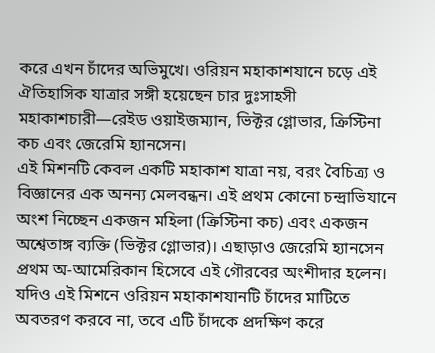করে এখন চাঁদের অভিমুখে। ওরিয়ন মহাকাশযানে চড়ে এই ঐতিহাসিক যাত্রার সঙ্গী হয়েছেন চার দুঃসাহসী মহাকাশচারী—রেইড ওয়াইজম্যান, ভিক্টর গ্লোভার, ক্রিস্টিনা কচ এবং জেরেমি হ্যানসেন।
এই মিশনটি কেবল একটি মহাকাশ যাত্রা নয়, বরং বৈচিত্র্য ও বিজ্ঞানের এক অনন্য মেলবন্ধন। এই প্রথম কোনো চন্দ্রাভিযানে অংশ নিচ্ছেন একজন মহিলা (ক্রিস্টিনা কচ) এবং একজন অশ্বেতাঙ্গ ব্যক্তি (ভিক্টর গ্লোভার)। এছাড়াও জেরেমি হ্যানসেন প্রথম অ-আমেরিকান হিসেবে এই গৌরবের অংশীদার হলেন। যদিও এই মিশনে ওরিয়ন মহাকাশযানটি চাঁদের মাটিতে অবতরণ করবে না, তবে এটি চাঁদকে প্রদক্ষিণ করে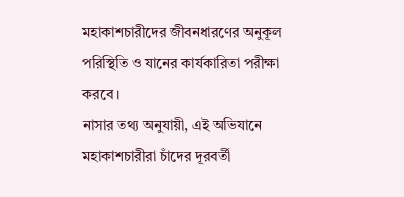মহাকাশচারীদের জীবনধারণের অনুকূল পরিস্থিতি ও যানের কার্যকারিতা পরীক্ষা করবে।
নাসার তথ্য অনুযায়ী, এই অভিযানে মহাকাশচারীরা চাঁদের দূরবর্তী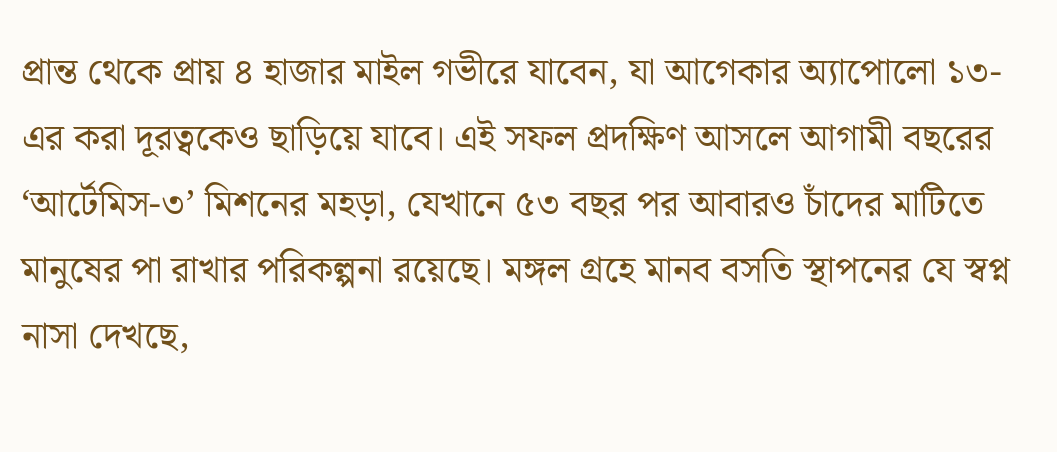প্রান্ত থেকে প্রায় ৪ হাজার মাইল গভীরে যাবেন, যা আগেকার অ্যাপোলো ১৩-এর করা দূরত্বকেও ছাড়িয়ে যাবে। এই সফল প্রদক্ষিণ আসলে আগামী বছরের ‘আর্টেমিস-৩’ মিশনের মহড়া, যেখানে ৫৩ বছর পর আবারও চাঁদের মাটিতে মানুষের পা রাখার পরিকল্পনা রয়েছে। মঙ্গল গ্রহে মানব বসতি স্থাপনের যে স্বপ্ন নাসা দেখছে,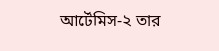আর্টেমিস-২ তার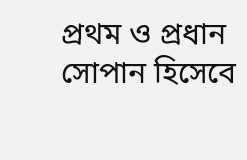প্রথম ও প্রধান সোপান হিসেবে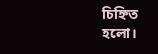চিহ্নিত হলো।